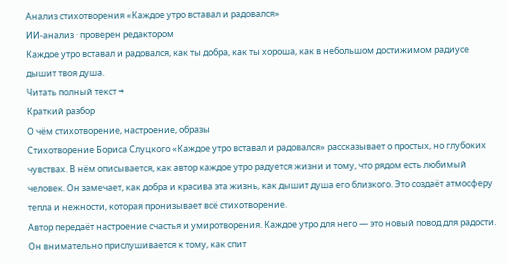Анализ стихотворения «Каждое утро вставал и радовался»
ИИ-анализ · проверен редактором
Каждое утро вставал и радовался, как ты добра, как ты хороша, как в небольшом достижимом радиусе дышит твоя душа.
Читать полный текст →
Краткий разбор
О чём стихотворение, настроение, образы
Стихотворение Бориса Слуцкого «Каждое утро вставал и радовался» рассказывает о простых, но глубоких чувствах. В нём описывается, как автор каждое утро радуется жизни и тому, что рядом есть любимый человек. Он замечает, как добра и красива эта жизнь, как дышит душа его близкого. Это создаёт атмосферу тепла и нежности, которая пронизывает всё стихотворение.
Автор передаёт настроение счастья и умиротворения. Каждое утро для него — это новый повод для радости. Он внимательно прислушивается к тому, как спит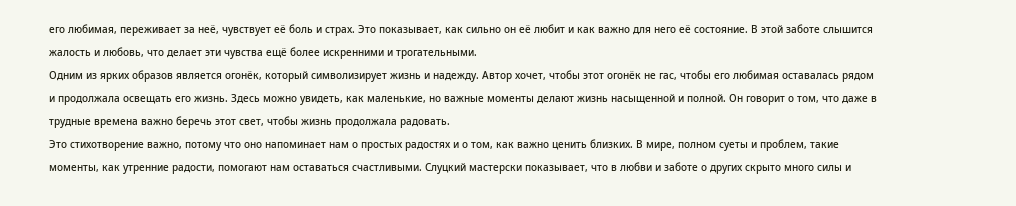его любимая, переживает за неё, чувствует её боль и страх. Это показывает, как сильно он её любит и как важно для него её состояние. В этой заботе слышится жалость и любовь, что делает эти чувства ещё более искренними и трогательными.
Одним из ярких образов является огонёк, который символизирует жизнь и надежду. Автор хочет, чтобы этот огонёк не гас, чтобы его любимая оставалась рядом и продолжала освещать его жизнь. Здесь можно увидеть, как маленькие, но важные моменты делают жизнь насыщенной и полной. Он говорит о том, что даже в трудные времена важно беречь этот свет, чтобы жизнь продолжала радовать.
Это стихотворение важно, потому что оно напоминает нам о простых радостях и о том, как важно ценить близких. В мире, полном суеты и проблем, такие моменты, как утренние радости, помогают нам оставаться счастливыми. Слуцкий мастерски показывает, что в любви и заботе о других скрыто много силы и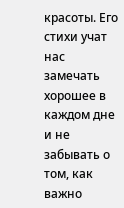красоты. Его стихи учат нас замечать хорошее в каждом дне и не забывать о том, как важно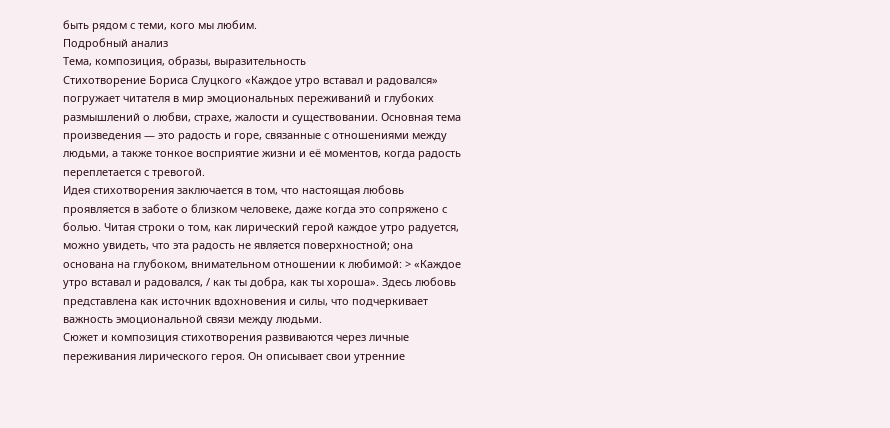быть рядом с теми, кого мы любим.
Подробный анализ
Тема, композиция, образы, выразительность
Стихотворение Бориса Слуцкого «Каждое утро вставал и радовался» погружает читателя в мир эмоциональных переживаний и глубоких размышлений о любви, страхе, жалости и существовании. Основная тема произведения — это радость и горе, связанные с отношениями между людьми, а также тонкое восприятие жизни и её моментов, когда радость переплетается с тревогой.
Идея стихотворения заключается в том, что настоящая любовь проявляется в заботе о близком человеке, даже когда это сопряжено с болью. Читая строки о том, как лирический герой каждое утро радуется, можно увидеть, что эта радость не является поверхностной; она основана на глубоком, внимательном отношении к любимой: > «Каждое утро вставал и радовался, / как ты добра, как ты хороша». Здесь любовь представлена как источник вдохновения и силы, что подчеркивает важность эмоциональной связи между людьми.
Сюжет и композиция стихотворения развиваются через личные переживания лирического героя. Он описывает свои утренние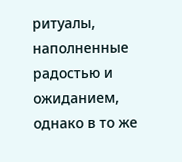ритуалы, наполненные радостью и ожиданием, однако в то же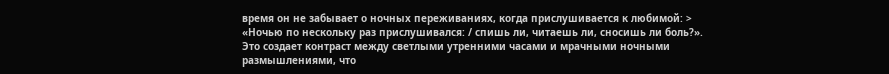время он не забывает о ночных переживаниях, когда прислушивается к любимой: > «Ночью по нескольку раз прислушивался: / спишь ли, читаешь ли, сносишь ли боль?». Это создает контраст между светлыми утренними часами и мрачными ночными размышлениями, что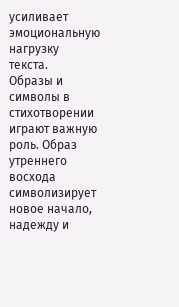усиливает эмоциональную нагрузку текста.
Образы и символы в стихотворении играют важную роль. Образ утреннего восхода символизирует новое начало, надежду и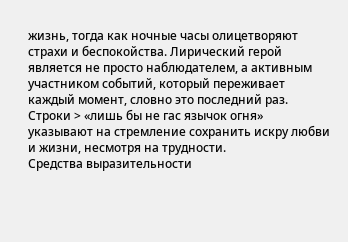жизнь, тогда как ночные часы олицетворяют страхи и беспокойства. Лирический герой является не просто наблюдателем, а активным участником событий, который переживает каждый момент, словно это последний раз. Строки > «лишь бы не гас язычок огня» указывают на стремление сохранить искру любви и жизни, несмотря на трудности.
Средства выразительности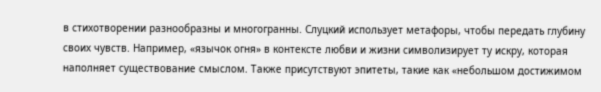в стихотворении разнообразны и многогранны. Слуцкий использует метафоры, чтобы передать глубину своих чувств. Например, «язычок огня» в контексте любви и жизни символизирует ту искру, которая наполняет существование смыслом. Также присутствуют эпитеты, такие как «небольшом достижимом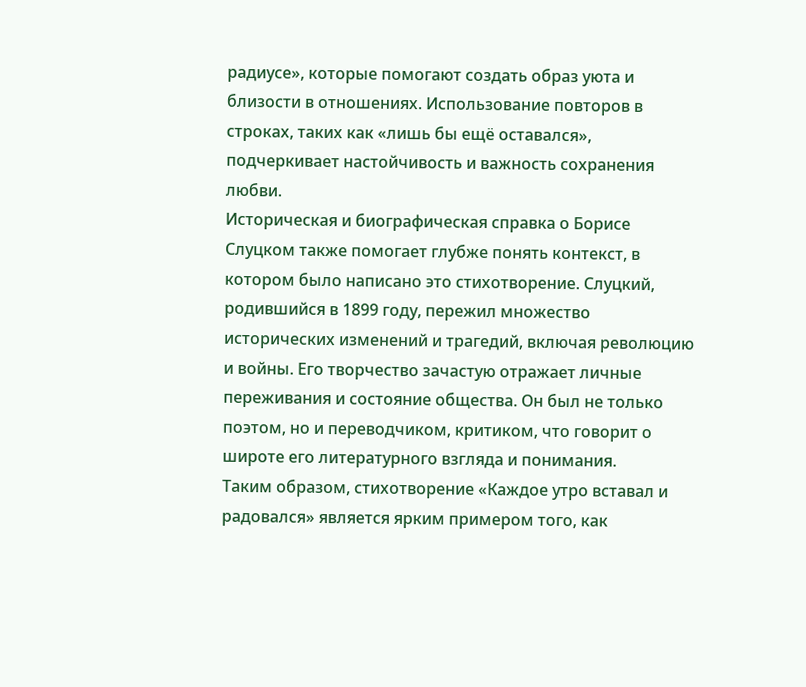радиусе», которые помогают создать образ уюта и близости в отношениях. Использование повторов в строках, таких как «лишь бы ещё оставался», подчеркивает настойчивость и важность сохранения любви.
Историческая и биографическая справка о Борисе Слуцком также помогает глубже понять контекст, в котором было написано это стихотворение. Слуцкий, родившийся в 1899 году, пережил множество исторических изменений и трагедий, включая революцию и войны. Его творчество зачастую отражает личные переживания и состояние общества. Он был не только поэтом, но и переводчиком, критиком, что говорит о широте его литературного взгляда и понимания.
Таким образом, стихотворение «Каждое утро вставал и радовался» является ярким примером того, как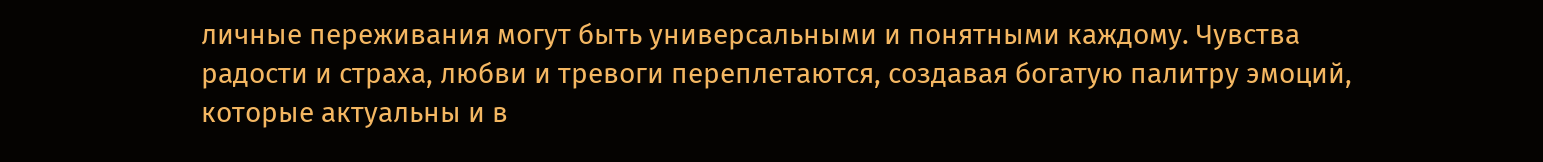личные переживания могут быть универсальными и понятными каждому. Чувства радости и страха, любви и тревоги переплетаются, создавая богатую палитру эмоций, которые актуальны и в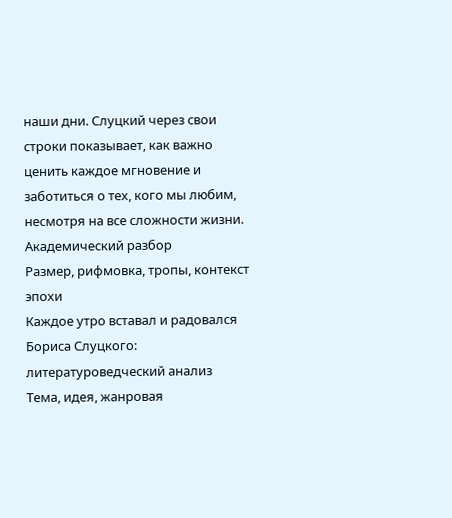наши дни. Слуцкий через свои строки показывает, как важно ценить каждое мгновение и заботиться о тех, кого мы любим, несмотря на все сложности жизни.
Академический разбор
Размер, рифмовка, тропы, контекст эпохи
Каждое утро вставал и радовался Бориса Слуцкого: литературоведческий анализ
Тема, идея, жанровая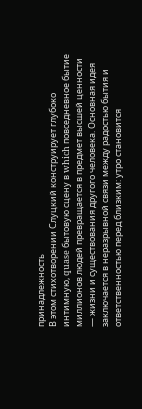принадлежность
В этом стихотворении Слуцкий конструирует глубоко интимную, quase бытовую сцену в which повседневное бытие миллионов людей превращается в предмет высшей ценности — жизни и существования другого человека. Основная идея заключается в неразрывной связи между радостью бытия и ответственностью перед близким: утро становится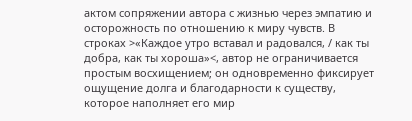актом сопряжении автора с жизнью через эмпатию и осторожность по отношению к миру чувств. В строках >«Каждое утро вставал и радовался, / как ты добра, как ты хороша»<, автор не ограничивается простым восхищением; он одновременно фиксирует ощущение долга и благодарности к существу, которое наполняет его мир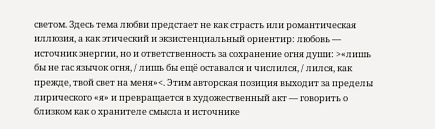светом. Здесь тема любви предстает не как страсть или романтическая иллюзия, а как этический и экзистенциальный ориентир: любовь — источник энергии, но и ответственность за сохранение огня души: >«лишь бы не гас язычок огня, / лишь бы ещё оставался и числился, / лился, как прежде, твой свет на меня»<. Этим авторская позиция выходит за пределы лирического «я» и превращается в художественный акт — говорить о близком как о хранителе смысла и источнике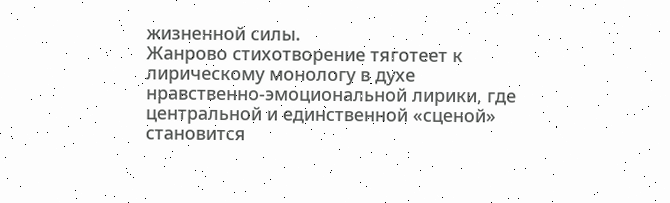жизненной силы.
Жанрово стихотворение тяготеет к лирическому монологу в духе нравственно-эмоциональной лирики, где центральной и единственной «сценой» становится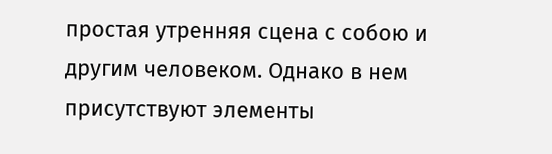простая утренняя сцена с собою и другим человеком. Однако в нем присутствуют элементы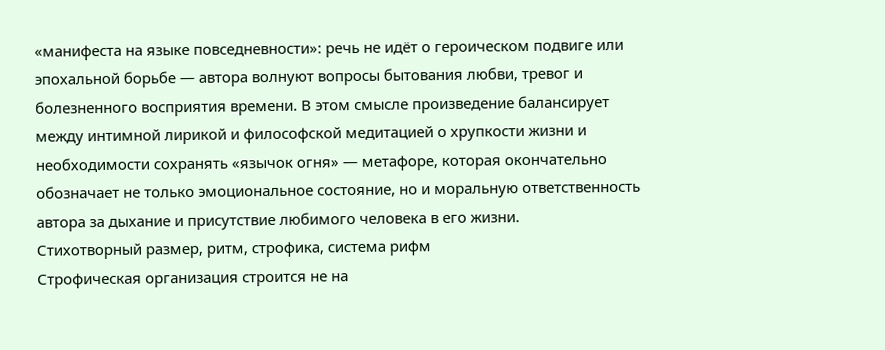«манифеста на языке повседневности»: речь не идёт о героическом подвиге или эпохальной борьбе — автора волнуют вопросы бытования любви, тревог и болезненного восприятия времени. В этом смысле произведение балансирует между интимной лирикой и философской медитацией о хрупкости жизни и необходимости сохранять «язычок огня» — метафоре, которая окончательно обозначает не только эмоциональное состояние, но и моральную ответственность автора за дыхание и присутствие любимого человека в его жизни.
Стихотворный размер, ритм, строфика, система рифм
Строфическая организация строится не на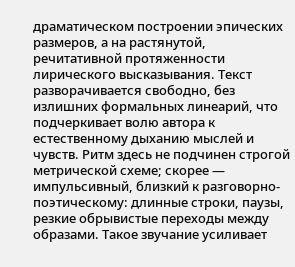драматическом построении эпических размеров, а на растянутой, речитативной протяженности лирического высказывания. Текст разворачивается свободно, без излишних формальных линеарий, что подчеркивает волю автора к естественному дыханию мыслей и чувств. Ритм здесь не подчинен строгой метрической схеме; скорее — импульсивный, близкий к разговорно-поэтическому: длинные строки, паузы, резкие обрывистые переходы между образами. Такое звучание усиливает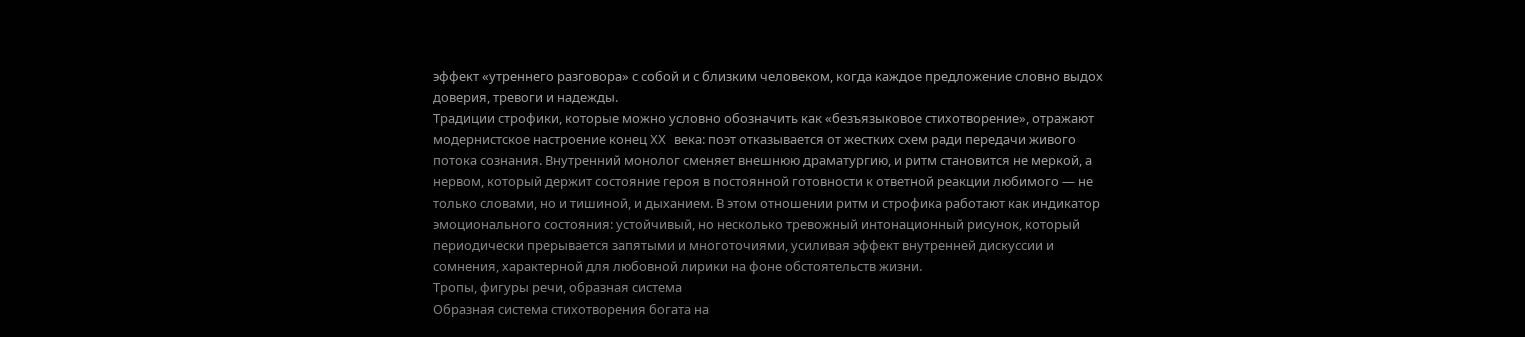эффект «утреннего разговора» с собой и с близким человеком, когда каждое предложение словно выдох доверия, тревоги и надежды.
Традиции строфики, которые можно условно обозначить как «безъязыковое стихотворение», отражают модернистское настроение конец XX века: поэт отказывается от жестких схем ради передачи живого потока сознания. Внутренний монолог сменяет внешнюю драматургию, и ритм становится не меркой, а нервом, который держит состояние героя в постоянной готовности к ответной реакции любимого — не только словами, но и тишиной, и дыханием. В этом отношении ритм и строфика работают как индикатор эмоционального состояния: устойчивый, но несколько тревожный интонационный рисунок, который периодически прерывается запятыми и многоточиями, усиливая эффект внутренней дискуссии и сомнения, характерной для любовной лирики на фоне обстоятельств жизни.
Тропы, фигуры речи, образная система
Образная система стихотворения богата на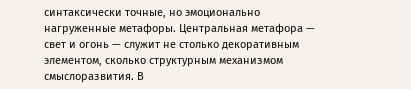синтаксически точные, но эмоционально нагруженные метафоры. Центральная метафора — свет и огонь — служит не столько декоративным элементом, сколько структурным механизмом смыслоразвития. В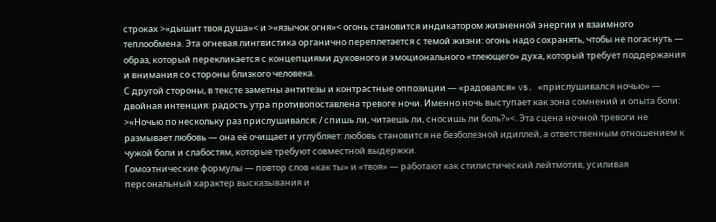строках >«дышит твоя душа»< и >«язычок огня»< огонь становится индикатором жизненной энергии и взаимного теплообмена. Эта огневая лингвистика органично переплетается с темой жизни: огонь надо сохранять, чтобы не погаснуть — образ, который перекликается с концепциями духовного и эмоционального «тлеющего» духа, который требует поддержания и внимания со стороны близкого человека.
С другой стороны, в тексте заметны антитезы и контрастные оппозиции — «радовался» vs. «прислушивался ночью» — двойная интенция: радость утра противопоставлена тревоге ночи. Именно ночь выступает как зона сомнений и опыта боли: >«Ночью по нескольку раз прислушивался: / спишь ли, читаешь ли, сносишь ли боль?»<. Эта сцена ночной тревоги не размывает любовь — она её очищает и углубляет: любовь становится не безболезной идиллей, а ответственным отношением к чужой боли и слабостям, которые требуют совместной выдержки.
Гомоэтнические формулы — повтор слов «как ты» и «твоя» — работают как стилистический лейтмотив, усиливая персональный характер высказывания и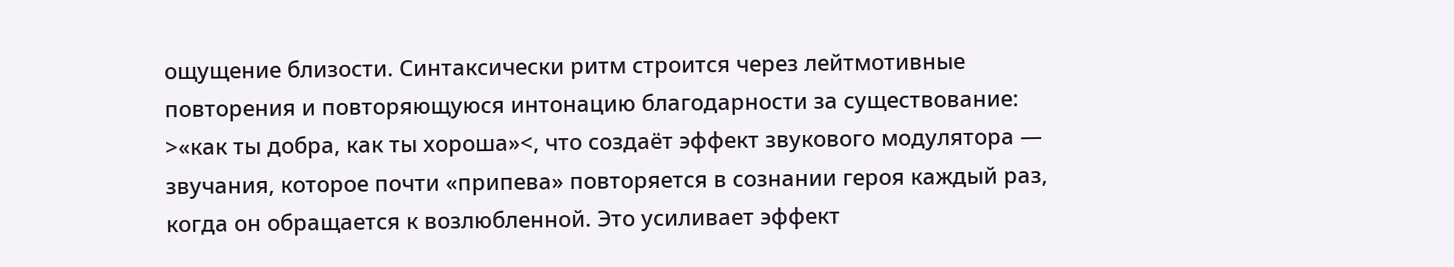ощущение близости. Синтаксически ритм строится через лейтмотивные повторения и повторяющуюся интонацию благодарности за существование: >«как ты добра, как ты хороша»<, что создаёт эффект звукового модулятора — звучания, которое почти «припева» повторяется в сознании героя каждый раз, когда он обращается к возлюбленной. Это усиливает эффект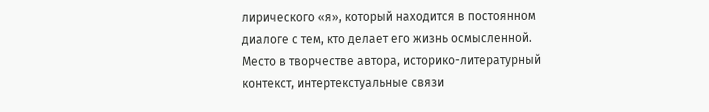лирического «я», который находится в постоянном диалоге с тем, кто делает его жизнь осмысленной.
Место в творчестве автора, историко-литературный контекст, интертекстуальные связи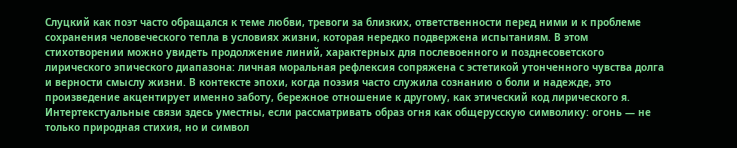Слуцкий как поэт часто обращался к теме любви, тревоги за близких, ответственности перед ними и к проблеме сохранения человеческого тепла в условиях жизни, которая нередко подвержена испытаниям. В этом стихотворении можно увидеть продолжение линий, характерных для послевоенного и позднесоветского лирического эпического диапазона: личная моральная рефлексия сопряжена с эстетикой утонченного чувства долга и верности смыслу жизни. В контексте эпохи, когда поэзия часто служила сознанию о боли и надежде, это произведение акцентирует именно заботу, бережное отношение к другому, как этический код лирического я.
Интертекстуальные связи здесь уместны, если рассматривать образ огня как общерусскую символику: огонь — не только природная стихия, но и символ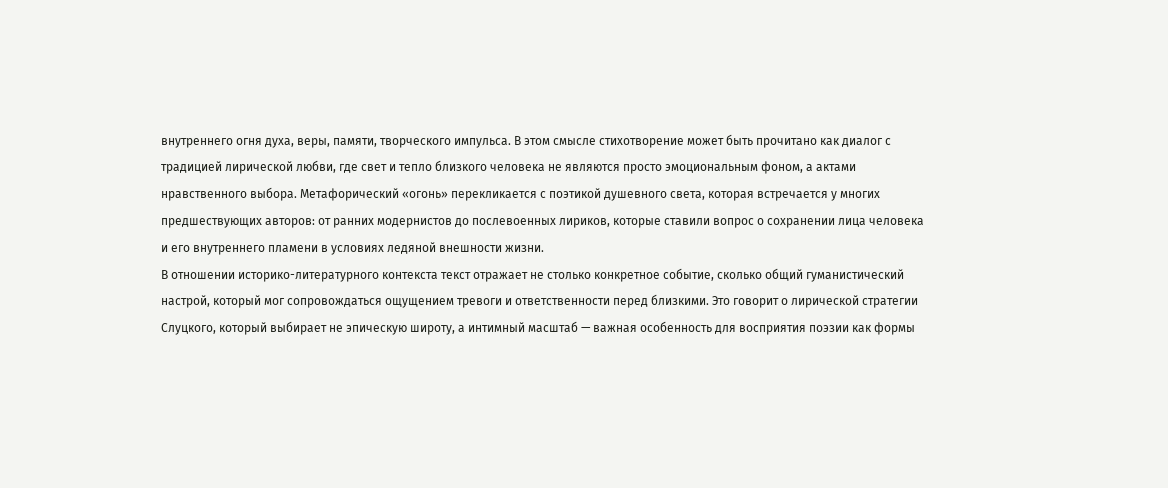внутреннего огня духа, веры, памяти, творческого импульса. В этом смысле стихотворение может быть прочитано как диалог с традицией лирической любви, где свет и тепло близкого человека не являются просто эмоциональным фоном, а актами нравственного выбора. Метафорический «огонь» перекликается с поэтикой душевного света, которая встречается у многих предшествующих авторов: от ранних модернистов до послевоенных лириков, которые ставили вопрос о сохранении лица человека и его внутреннего пламени в условиях ледяной внешности жизни.
В отношении историко-литературного контекста текст отражает не столько конкретное событие, сколько общий гуманистический настрой, который мог сопровождаться ощущением тревоги и ответственности перед близкими. Это говорит о лирической стратегии Слуцкого, который выбирает не эпическую широту, а интимный масштаб — важная особенность для восприятия поэзии как формы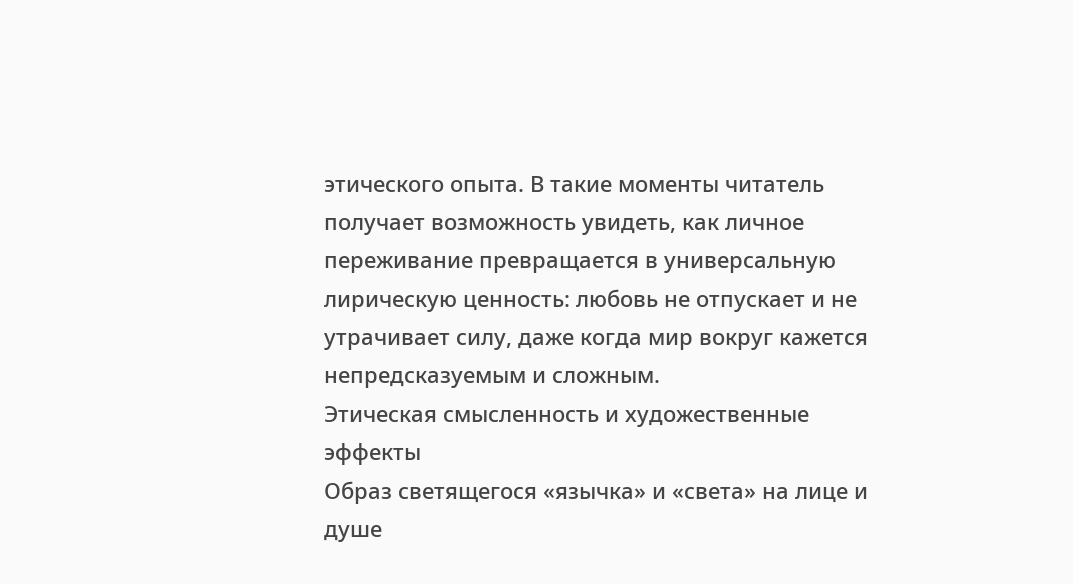этического опыта. В такие моменты читатель получает возможность увидеть, как личное переживание превращается в универсальную лирическую ценность: любовь не отпускает и не утрачивает силу, даже когда мир вокруг кажется непредсказуемым и сложным.
Этическая смысленность и художественные эффекты
Образ светящегося «язычка» и «света» на лице и душе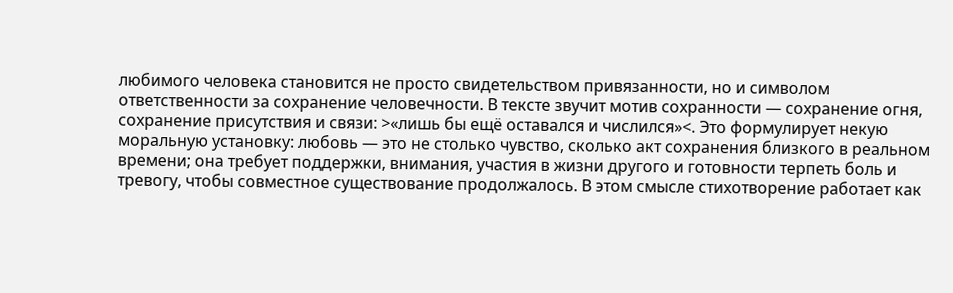любимого человека становится не просто свидетельством привязанности, но и символом ответственности за сохранение человечности. В тексте звучит мотив сохранности — сохранение огня, сохранение присутствия и связи: >«лишь бы ещё оставался и числился»<. Это формулирует некую моральную установку: любовь — это не столько чувство, сколько акт сохранения близкого в реальном времени; она требует поддержки, внимания, участия в жизни другого и готовности терпеть боль и тревогу, чтобы совместное существование продолжалось. В этом смысле стихотворение работает как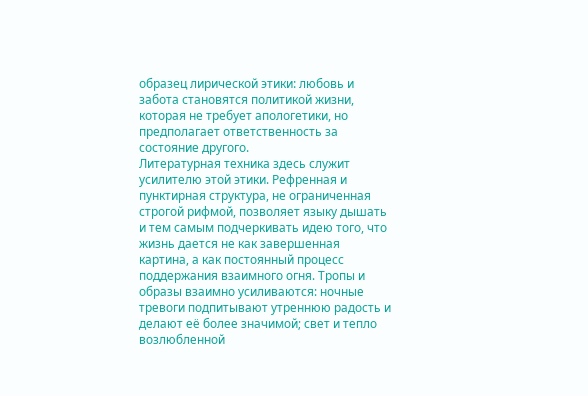образец лирической этики: любовь и забота становятся политикой жизни, которая не требует апологетики, но предполагает ответственность за состояние другого.
Литературная техника здесь служит усилителю этой этики. Рефренная и пунктирная структура, не ограниченная строгой рифмой, позволяет языку дышать и тем самым подчеркивать идею того, что жизнь дается не как завершенная картина, а как постоянный процесс поддержания взаимного огня. Тропы и образы взаимно усиливаются: ночные тревоги подпитывают утреннюю радость и делают её более значимой; свет и тепло возлюбленной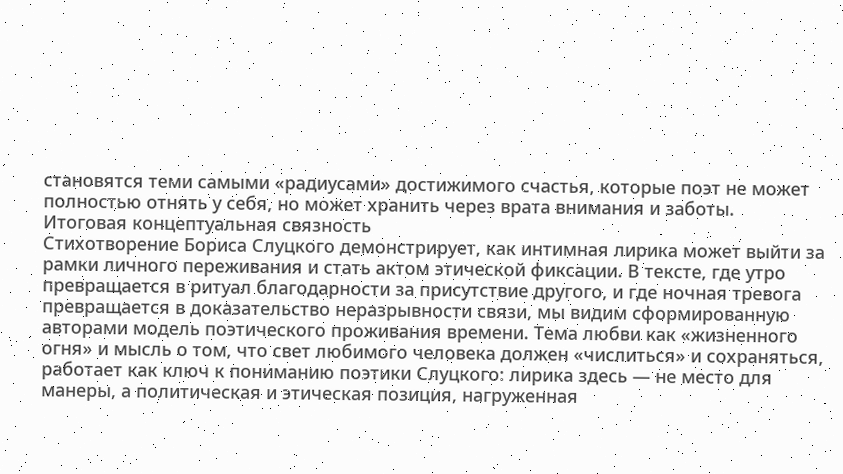становятся теми самыми «радиусами» достижимого счастья, которые поэт не может полностью отнять у себя, но может хранить через врата внимания и заботы.
Итоговая концептуальная связность
Стихотворение Бориса Слуцкого демонстрирует, как интимная лирика может выйти за рамки личного переживания и стать актом этической фиксации. В тексте, где утро превращается в ритуал благодарности за присутствие другого, и где ночная тревога превращается в доказательство неразрывности связи, мы видим сформированную авторами модель поэтического проживания времени. Тема любви как «жизненного огня» и мысль о том, что свет любимого человека должен «числиться» и сохраняться, работает как ключ к пониманию поэтики Слуцкого: лирика здесь — не место для манеры, а политическая и этическая позиция, нагруженная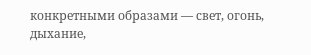конкретными образами — свет, огонь, дыхание,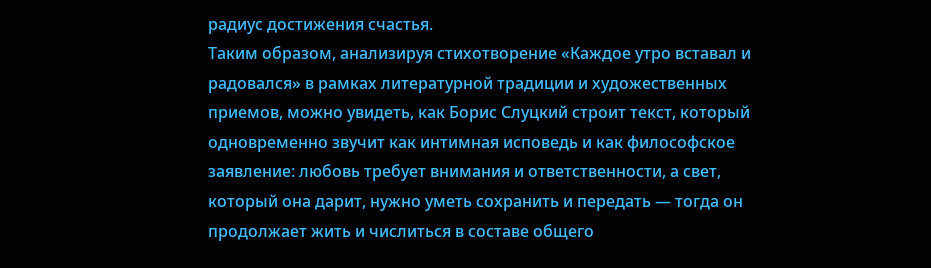радиус достижения счастья.
Таким образом, анализируя стихотворение «Каждое утро вставал и радовался» в рамках литературной традиции и художественных приемов, можно увидеть, как Борис Слуцкий строит текст, который одновременно звучит как интимная исповедь и как философское заявление: любовь требует внимания и ответственности, а свет, который она дарит, нужно уметь сохранить и передать — тогда он продолжает жить и числиться в составе общего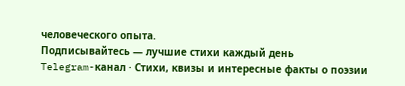человеческого опыта.
Подписывайтесь — лучшие стихи каждый день
Telegram-канал · Стихи, квизы и интересные факты о поэзии